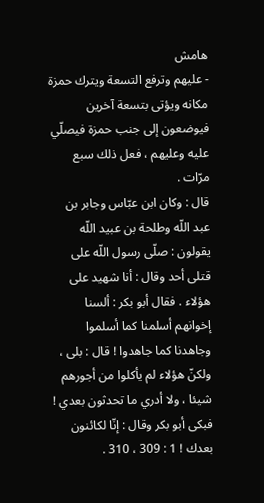هامش
- عليهم وترفع التسعة ويترك حمزة مكانه ويؤتى بتسعة آخرين فيوضعون إلى جنب حمزة فيصلّي عليه وعليهم ، فعل ذلك سبع مرّات .
قال : وكان ابن عبّاس وجابر بن عبد اللّه وطلحة بن عبيد اللّه يقولون : صلّى رسول اللّه على قتلى أحد وقال : أنا شهيد على هؤلاء . فقال أبو بكر : ألسنا إخوانهم أسلمنا كما أسلموا وجاهدنا كما جاهدوا ! قال : بلى ، ولكنّ هؤلاء لم يأكلوا من أجورهم شيئا ، ولا أدري ما تحدثون بعدي ! فبكى أبو بكر وقال : إنّا لكائنون بعدك ! 1 : 309 ، 310 .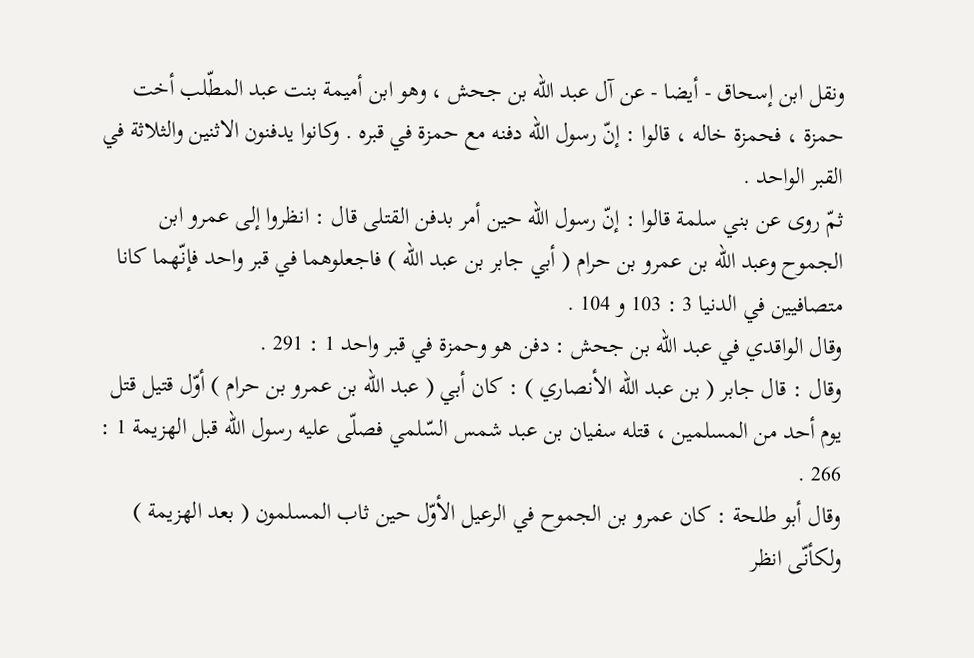ونقل ابن إسحاق - أيضا - عن آل عبد اللّه بن جحش ، وهو ابن أميمة بنت عبد المطّلب أخت حمزة ، فحمزة خاله ، قالوا : إنّ رسول اللّه دفنه مع حمزة في قبره . وكانوا يدفنون الاثنين والثلاثة في القبر الواحد .
ثمّ روى عن بني سلمة قالوا : إنّ رسول اللّه حين أمر بدفن القتلى قال : انظروا إلى عمرو ابن الجموح وعبد اللّه بن عمرو بن حرام ( أبي جابر بن عبد اللّه ) فاجعلوهما في قبر واحد فإنّهما كانا متصافيين في الدنيا 3 : 103 و 104 .
وقال الواقدي في عبد اللّه بن جحش : دفن هو وحمزة في قبر واحد 1 : 291 .
وقال : قال جابر ( بن عبد اللّه الأنصاري ) : كان أبي ( عبد اللّه بن عمرو بن حرام ) أوّل قتيل قتل يوم أحد من المسلمين ، قتله سفيان بن عبد شمس السّلمي فصلّى عليه رسول اللّه قبل الهزيمة 1 : 266 .
وقال أبو طلحة : كان عمرو بن الجموح في الرعيل الأوّل حين ثاب المسلمون ( بعد الهزيمة ) ولكأنّى انظر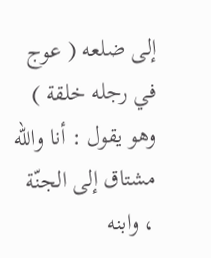إلى ضلعه ( عوج في رجله خلقة ) وهو يقول : أنا واللّه مشتاق إلى الجنّة ، وابنه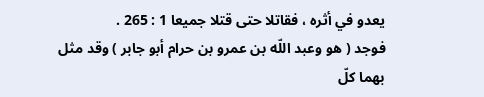يعدو في أثره ، فقاتلا حتى قتلا جميعا 1 : 265 .
فوجد ( هو وعبد اللّه بن عمرو بن حرام أبو جابر ) وقد مثل بهما كلّ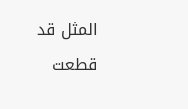المثل قد قطعت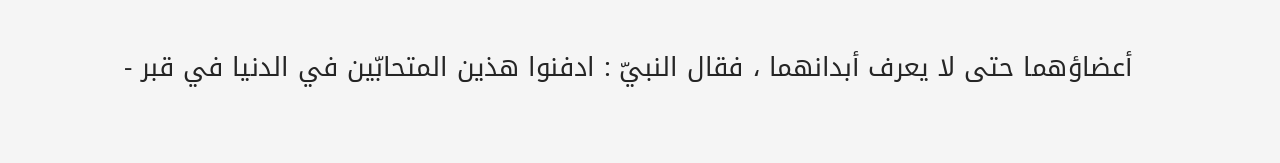أعضاؤهما حتى لا يعرف أبدانهما ، فقال النبيّ : ادفنوا هذين المتحابّين في الدنيا في قبر -